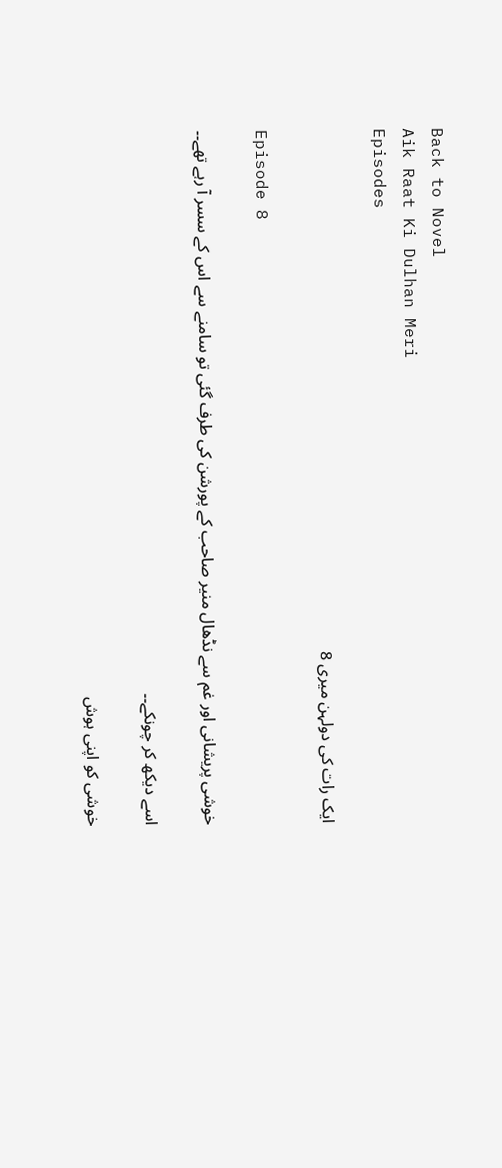Back to Novel
Aik Raat Ki Dulhan Meri
Episodes

ایک رات کی دولہن میری 8

Episode 8

خوشی پریشانی اور غم سے نڈھال منیر صاحب کے پورشن کی طرف گئی تو سامنے سے اس کے سسر آ رہے تھے۔۔

اسے دیکھ کر چونکے۔۔

خوشی کو اپنی ہوش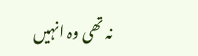نہ تھی وہ انہیں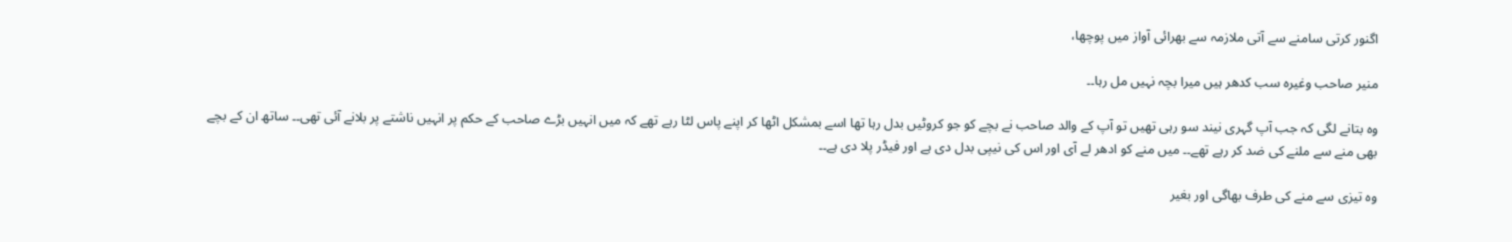اگنور کرتی سامنے سے آتی ملازمہ سے بھرائی آواز میں پوچھا،

منیر صاحب وغیرہ سب کدھر ہیں میرا بچہ نہیں مل رہا۔۔

وہ بتانے لگی کہ جب آپ گہری نیند سو رہی تھیں تو آپ کے والد صاحب نے بچے کو جو کروٹیں بدل رہا تھا اسے بمشکل اٹھا کر اپنے پاس لٹا رہے تھے کہ میں انہیں بڑے صاحب کے حکم پر انہیں ناشتے پر بلانے آئی تھی۔۔ ساتھ ان کے بچے بھی منے سے ملنے کی ضد کر رہے تھے۔۔ میں منے کو ادھر لے آی اور اس کی نیپی بدل دی ہے اور فیڈر پلا دی ہے۔۔

وہ تیزی سے منے کی طرف بھاگی اور بغیر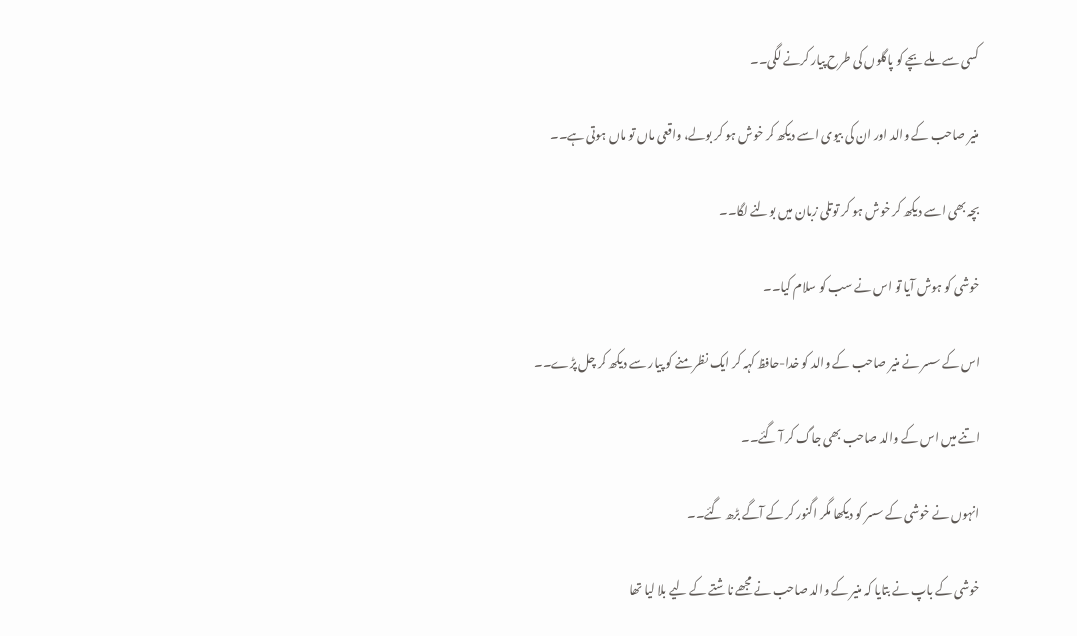کسی سے ملے بچے کو پاگلوں کی طرح پیار کرنے لگی۔۔

منیر صاحب کے والد اور ان کی بیوی اسے دیکھ کر خوش ہو کر بولے، واقعی ماں تو ماں ہوتی ہے۔۔

بچہ بھی اسے دیکھ کر خوش ہو کر توتلی زبان میں بولنے لگا۔۔

خوشی کو ہوش آیا تو اس نے سب کو سلام کیا۔۔

اس کے سسر نے منیر صاحب کے والد کو خدا-حافظ کہہ کر ایک نظر منے کو پیار سے دیکھ کر چل پڑے۔۔

اتنے میں اس کے والد صاحب بھی جاگ کر آ گئے۔۔

انہوں نے خوشی کے سسر کو دیکھا مگر اگنور کر کے آگے بڑھ گئے۔۔

خوشی کے باپ نے بتایا کہ منیر کے والد صاحب نے مجھے ناشتے کے لیے بلا لیا تھا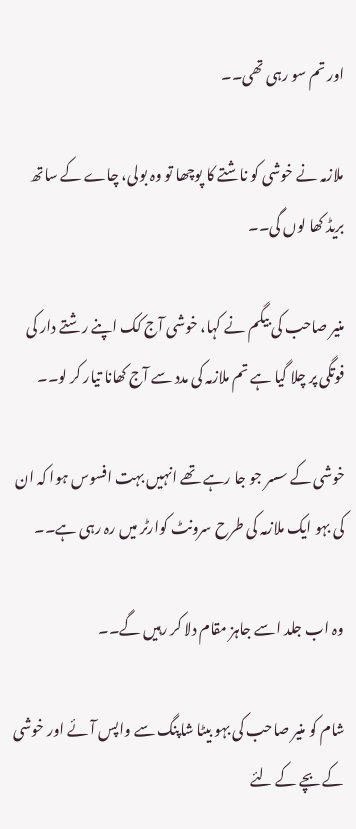اور تم سو رہی تھی۔۔

ملازمہ نے خوشی کو ناشتے کا پوچھا تو وہ بولی، چاے کے ساتھ بریڈ کھا لوں گی۔۔

منیر صاحب کی بیگم نے کہا، خوشی آج کک اپنے رشتے دار کی فوتگی پر چلا گیا ہے تم ملازمہ کی مدد سے آج کھانا تیار کر لو۔۔

خوشی کے سسر جو جا رہے تھے انہیں بہت افسوس ہوا کہ ان کی بہو ایک ملازمہ کی طرح سرونٹ کوارٹر میں رہ رہی ہے۔۔

وہ اب جلد اسے جاہز مقام دلا کر رہیں گے۔۔

شام کو منیر صاحب کی بہو بیٹا شاپنگ سے واپس آئے اور خوشی کے بچے کے لئے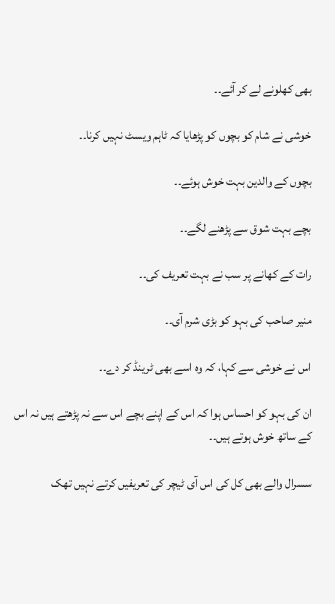بھی کھلونے لے کر آئے۔۔

خوشی نے شام کو بچوں کو پڑھایا کہ ٹاہم ویسٹ نہیں کرنا۔۔

بچوں کے والدین بہت خوش ہوئے۔۔

بچے بہت شوق سے پڑھنے لگے۔۔

رات کے کھانے پر سب نے بہت تعریف کی۔۔

منیر صاحب کی بہو کو بڑی شرم آی۔۔

اس نے خوشی سے کہا، کہ وہ اسے بھی ٹرینڈ کر دے۔۔

ان کی بہو کو احساس ہوا کہ اس کے اپنے بچے اس سے نہ پڑھتے ہیں نہ اس کے ساتھ خوش ہوتے ہیں۔۔

سسرال والے بھی کل کی اس آی ٹیچر کی تعریفیں کرتے نہیں تھک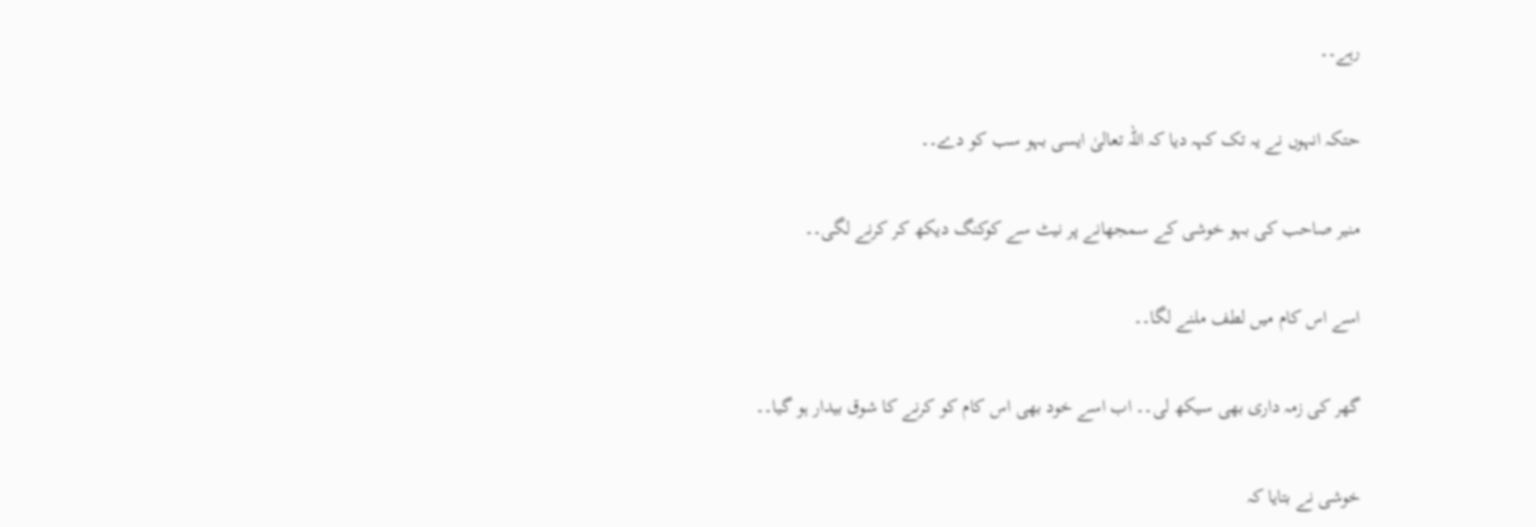رہے۔۔

حتکہ انہوں نے یہ تک کہہ دیا کہ اللہ تعالیٰ ایسی بہو سب کو دے۔۔

منیر صاحب کی بہو خوشی کے سمجھانے پر نیٹ سے کوکنگ دیکھ کر کرنے لگی۔۔

اسے اس کام میں لطف ملنے لگا۔۔

گھر کی زمہ داری بھی سیکھ لی۔۔ اب اسے خود بھی اس کام کو کرنے کا شوق بیدار ہو گیا۔۔

خوشی نے بتایا کہ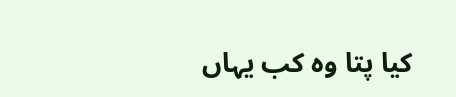کیا پتا وہ کب یہاں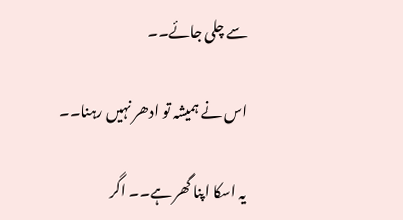سے چلی جائے۔۔

اس نے ہمیشہ تو ادھر نہیں رہنا۔۔

یہ اسکا اپنا گھر ہے۔۔ اگر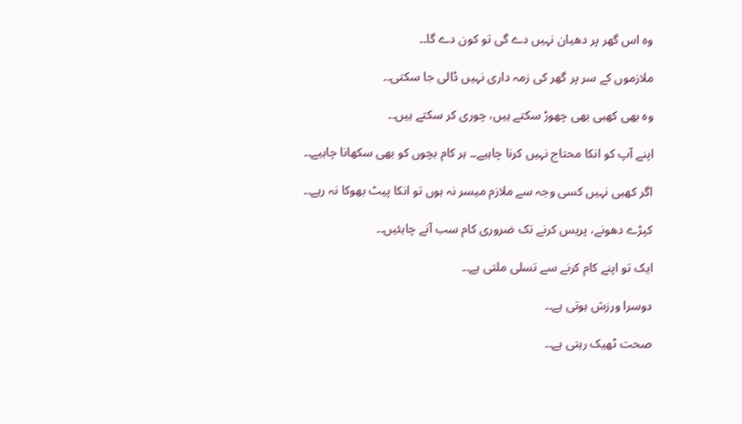وہ اس گھر پر دھیان نہیں دے گی تو کون دے گا۔۔

ملازموں کے سر پر گھر کی زمہ داری نہیں ڈالی جا سکتی۔۔

وہ بھی کھبی بھی چھوڑ سکتے ہیں، چوری کر سکتے ہیں۔۔

اپنے آپ کو انکا محتاج نہیں کرنا چاہیے۔۔ ہر کام بچوں کو بھی سکھانا چاہیے۔۔

اگر کھبی نہیں کسی وجہ سے ملازم میسر نہ ہوں تو انکا پیٹ بھوکا نہ رہے۔۔

کپڑے دھونے، پریس کرنے تک ضروری کام سب آنے چاہئیں۔۔

ایک تو اپنے کام کرنے سے تسلی ملتی ہے۔۔

دوسرا ورزش ہوتی ہے۔۔

صحت ٹھیک رہتی ہے۔۔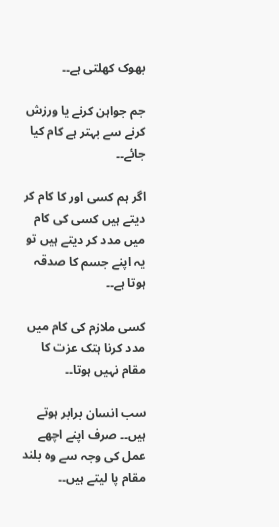بھوک کھلتی ہے۔۔

جم جواہن کرنے یا ورزش کرنے سے بہتر ہے کام کیا جائے۔۔

اگر ہم کسی اور کا کام کر دیتے ہیں کسی کی کام میں مدد کر دیتے ہیں تو یہ اپنے جسم کا صدقہ ہوتا ہے۔۔

کسی ملازم کی کام میں مدد کرنا ہتک عزت کا مقام نہیں ہوتا۔۔

سب انسان برابر ہوتے ہیں۔۔ صرف اپنے اچھے عمل کی وجہ سے وہ بلند مقام پا لیتے ہیں۔۔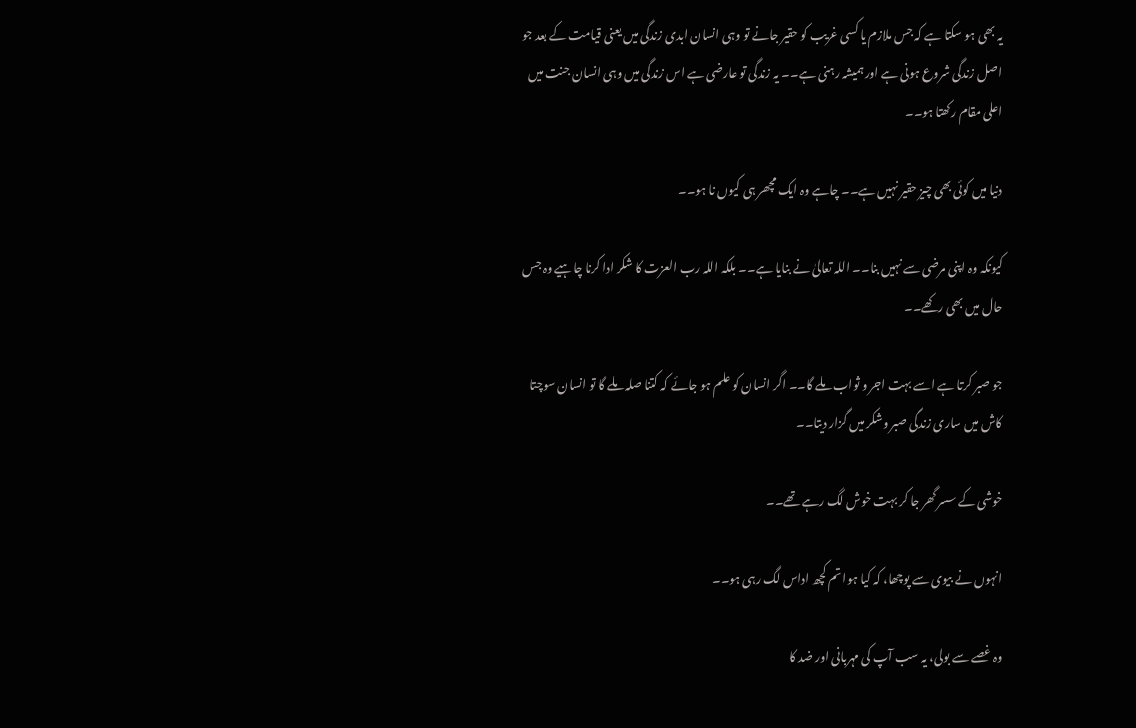یہ بھی ہو سکتا ہے کہ جس ملازم یا کسی غریب کو حقیر جانے تو وہی انسان ابدی زندگی میں یعنی قیامت کے بعد جو اصل زندگی شروع ہونی ہے اور ہمیشہ رہنی ہے۔۔ یہ زندگی تو عارضی ہے اس زندگی میں وہی انسان جنت میں اعلی مقام رکھتا ہو۔۔

دنیا میں کوئی بھی چیز حقیر نہیں ہے۔۔ چاہے وہ ایک مچھر ہی کیوں نا ہو۔۔

کیونکہ وہ اپنی مرضی سے نہیں بنا۔۔ اللہ تعالیٰ نے بنایا ہے۔۔ بلکہ اللہ رب العزت کا شکر ادا کرنا چاہیے وہ جس حال میں بھی رکھے۔۔

جو صبر کرتا ہے اسے بہت اجر و ثواب ملے گا۔۔ اگر انسان کو علم ہو جائے کہ کتنا صلہ ملے گا تو انسان سوچتا کاش میں ساری زندگی صبر وشکر میں گزار دیتا۔۔

خوشی کے سسر گھر جا کر بہت خوش لگ رہے تھے۔۔

انہوں نے بیوی سے پوچھا، کہ کیا ہوا تم کچھ اداس لگ رہی ہو۔۔

وہ غصے سے بولی، یہ سب آپ کی مہربانی اور ضد کا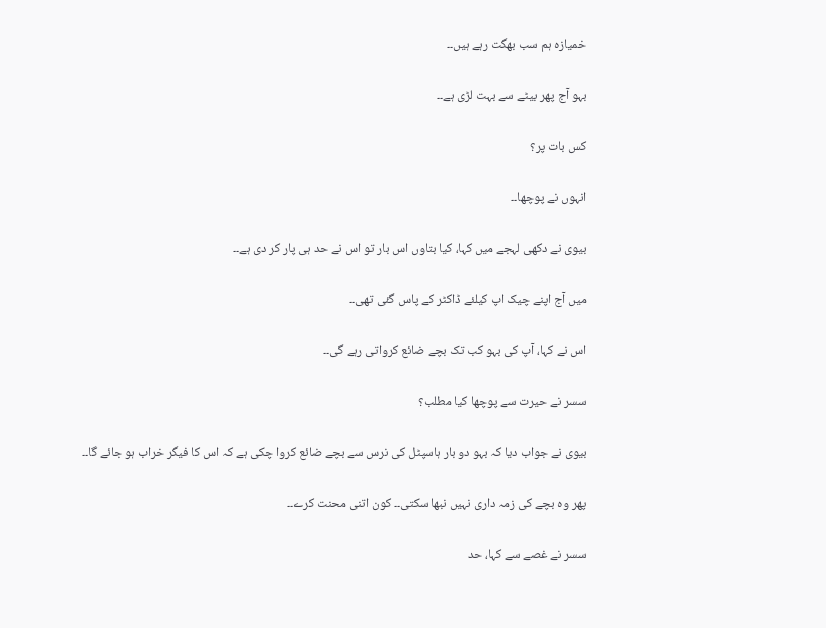خمیازہ ہم سب بھگت رہے ہیں۔۔

بہو آج پھر بیٹے سے بہت لڑی ہے۔۔

کس بات پر؟

انہوں نے پوچھا۔۔

بیوی نے دکھی لہجے میں کہا، کیا بتاوں اس بار تو اس نے حد ہی پار کر دی ہے۔۔

میں آج اپنے چیک اپ کیلئے ڈاکٹر کے پاس گئی تھی۔۔

اس نے کہا، آپ کی بہو کب تک بچے ضائع کرواتی رہے گی۔۔

سسر نے حیرت سے پوچھا کیا مطلب؟

بیوی نے جواب دیا کہ بہو دو بار ہاسپٹل کی نرس سے بچے ضائع کروا چکی ہے کہ اس کا فیگر خراب ہو جائے گا۔۔

پھر وہ بچے کی زمہ داری نہیں نبھا سکتی۔۔ کون اتنی محنت کرے۔۔

سسر نے غصے سے کہا، حد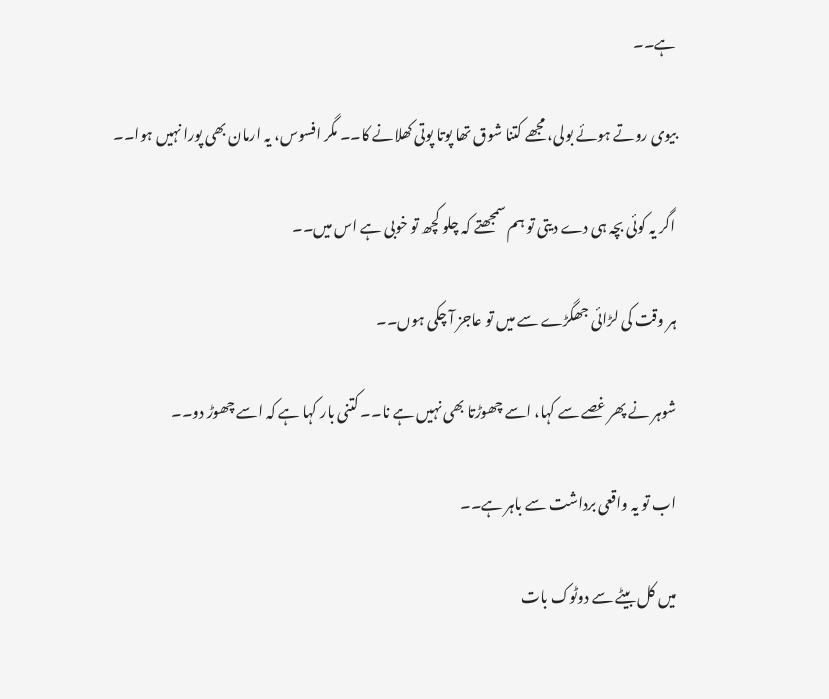ہے۔۔

بیوی روتے ہوئے بولی، مجھے کتنا شوق تھا پوتا پوتی کھلانے کا۔۔ مگر افسوس، یہ ارمان بھی پورا نہیں ہوا۔۔

اگر یہ کوئی بچہ ہی دے دیتی تو ہم سمجھتے کہ چلو کچھ تو خوبی ہے اس میں۔۔

ہر وقت کی لڑائی جھگڑے سے میں تو عاجز آ چکی ہوں۔۔

شوہر نے پھر غصے سے کہا، اسے چھوڑتا بھی نہیں ہے نا۔۔ کتنی بار کہا ہے کہ اسے چھوڑ دو۔۔

اب تو یہ واقعی برداشت سے باہر ہے۔۔

میں کل بیٹے سے دوٹوک بات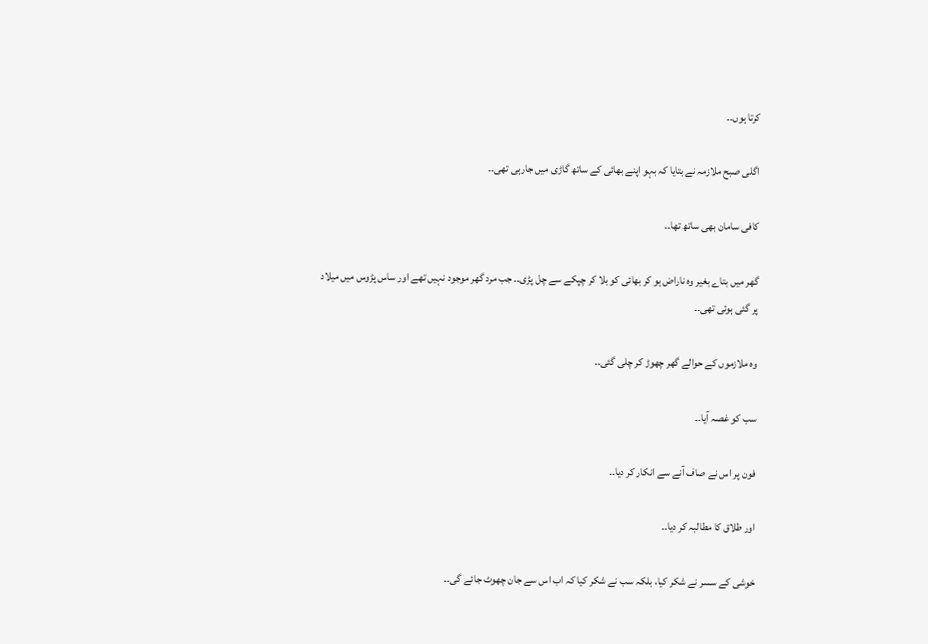کرتا ہوں۔۔

اگلی صبح ملازمہ نے بتایا کہ بہو اپنے بھائی کے ساتھ گاڑی میں جارہی تھی۔۔

کافی سامان بھی ساتھ تھا۔۔

گھر میں بتاے بغیر وہ ناراض ہو کر بھائی کو بلا کر چپکے سے چل پڑی۔۔ جب مرد گھر موجود نہیں تھے اور ساس پڑوس میں میلاد پر گئی ہوئی تھی۔۔

وہ ملازموں کے حوالے گھر چھوڑ کر چلی گئی۔۔

سب کو غصہ آیا۔۔

فون پر اس نے صاف آنے سے انکار کر دیا۔۔

اور طلاق کا مطالبہ کر دیا۔۔

خوشی کے سسر نے شکر کیا، بلکہ سب نے شکر کیا کہ اب اس سے جان چھوٹ جائے گی۔۔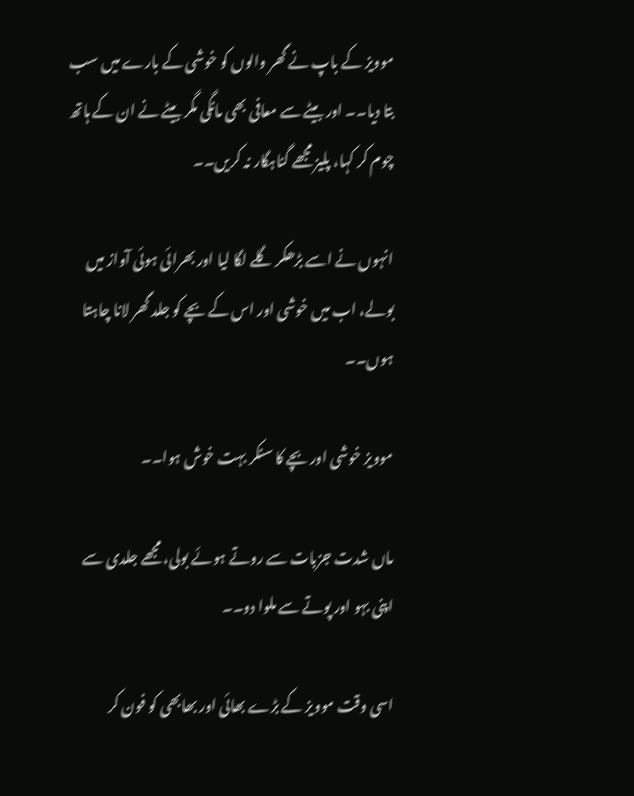موویز کے باپ نے گھر والوں کو خوشی کے بارے میں سب بتا دیا۔۔ اور بیٹے سے معافی بھی مانگی مگر بیٹے نے ان کے ہاتھ چوم کر کہا، پلیز مجھے گناہگار نہ کریں۔۔

انہوں نے اسے بڑھکر گلے لگا لیا اور بھرائی ہوئی آواز میں بولے، اب میں خوشی اور اس کے بچے کو جلد گھر لانا چاہتا ہوں۔۔

موویز خوشی اور بچے کا سنکر بہت خوش ہوا۔۔

ماں شدت جزبات سے روتے ہوئے بولی، مجھے جلدی سے اپنی بہو اور پوتے سے ملوا دو۔۔

اسی وقت موویز کے بڑے بھائی اور بھابھی کو فون کر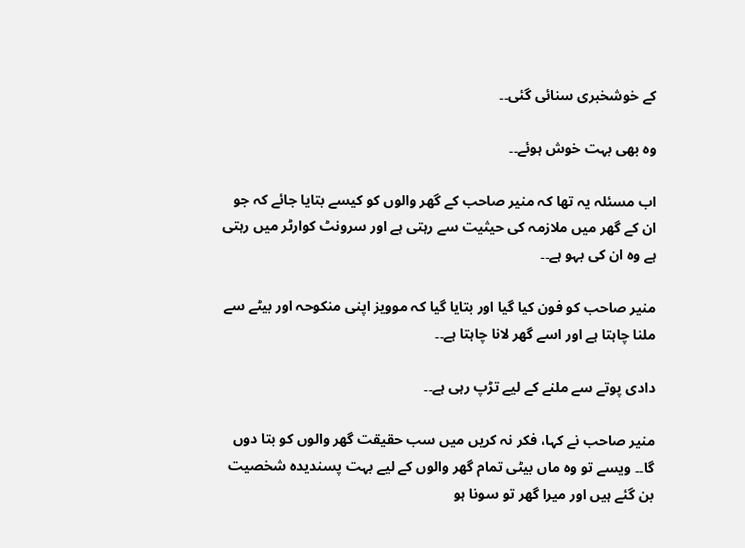کے خوشخبری سنائی گئی۔۔

وہ بھی بہت خوش ہوئے۔۔

اب مسئلہ یہ تھا کہ منیر صاحب کے گھر والوں کو کیسے بتایا جائے کہ جو ان کے گھر میں ملازمہ کی حیثیت سے رہتی ہے اور سرونٹ کوارٹر میں رہتی ہے وہ ان کی بہو ہے۔۔

منیر صاحب کو فون کیا گیا اور بتایا گیا کہ موویز اپنی منکوحہ اور بیٹے سے ملنا چاہتا ہے اور اسے گھر لانا چاہتا ہے۔۔

دادی پوتے سے ملنے کے لیے تڑپ رہی ہے۔۔

منیر صاحب نے کہا، فکر نہ کریں میں سب حقیقت گھر والوں کو بتا دوں گا۔۔ ویسے تو وہ ماں بیٹی تمام گھر والوں کے لیے بہت پسندیدہ شخصیت بن گئے ہیں اور میرا گھر تو سونا ہو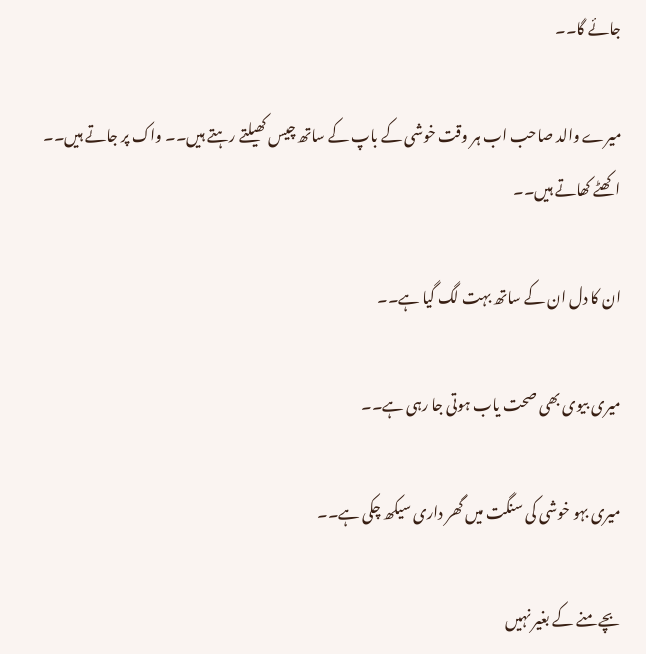جائے گا۔۔

میرے والد صاحب اب ہر وقت خوشی کے باپ کے ساتھ چیس کھیلتے رہتے ہیں۔۔ واک پر جاتے ہیں۔۔ اکھٹے کھاتے ہیں۔۔

ان کا دل ان کے ساتھ بہت لگ گیا ہے۔۔

میری بیوی بھی صحت یاب ہوتی جا رہی ہے۔۔

میری بہو خوشی کی سنگت میں گھر داری سیکھ چکی ہے۔۔

بچے منے کے بغیر نہیں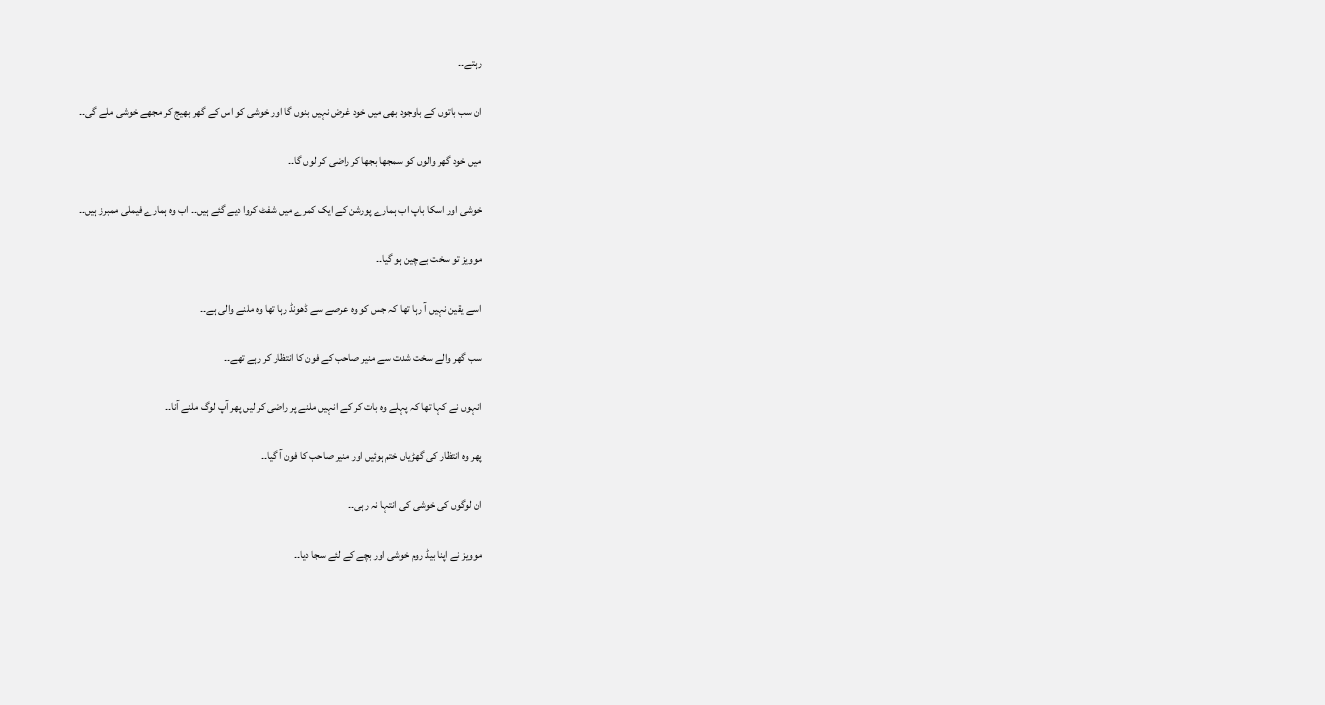رہتے۔۔

ان سب باتوں کے باوجود بھی میں خود غرض نہیں بنوں گا اور خوشی کو اس کے گھر بھیج کر مجھے خوشی ملے گی۔۔

میں خود گھر والوں کو سمجھا بجھا کر راضی کر لوں گا۔۔

خوشی اور اسکا باپ اب ہمارے پورشن کے ایک کمرے میں شفٹ کروا دیے گئے ہیں۔۔ اب وہ ہمارے فیملی ممبرز ہیں۔۔

موویز تو سخت بےچین ہو گیا۔۔

اسے یقین نہیں آ رہا تھا کہ جس کو وہ عرصے سے ڈھونڈ رہا تھا وہ ملنے والی ہے۔۔

سب گھر والے سخت شدت سے منیر صاحب کے فون کا انتظار کر رہے تھے۔۔

انہوں نے کہا تھا کہ پہلے وہ بات کر کے انہیں ملنے پر راضی کر لیں پھر آپ لوگ ملنے آنا۔۔

پھر وہ انتظار کی گھڑیاں ختم ہوئیں اور منیر صاحب کا فون آ گیا۔۔

ان لوگوں کی خوشی کی انتہا نہ رہی۔۔

موویز نے اپنا بیڈ روم خوشی اور بچے کے لئے سجا دیا۔۔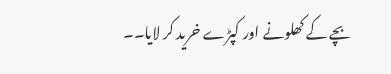بچے کے کھلونے اور کپڑے خرید کر لایا۔۔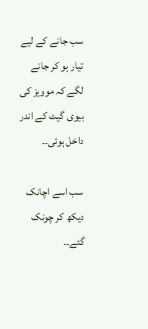سب جانے کے لیے تیار ہو کر جانے لگے کہ موویز کی بیوی گیٹ کے اندر داخل ہوئی۔۔

سب اسے اچانک دیکھ کر چونک گئے۔۔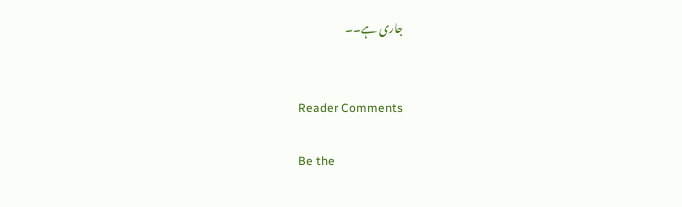جاری ہے۔۔


Reader Comments

Be the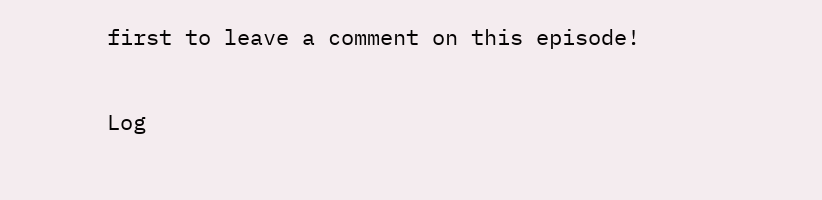first to leave a comment on this episode!


Log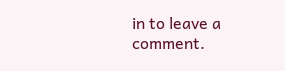in to leave a comment.